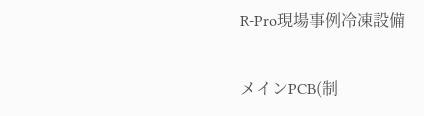R-Pro現場事例冷凍設備

メインPCB(制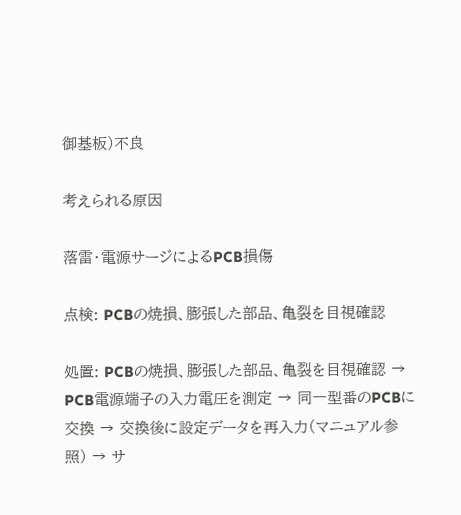御基板)不良

考えられる原因

落雷・電源サージによるPCB損傷

点検: PCBの焼損、膨張した部品、亀裂を目視確認

処置: PCBの焼損、膨張した部品、亀裂を目視確認 → PCB電源端子の入力電圧を測定 → 同一型番のPCBに交換 → 交換後に設定データを再入力(マニュアル参照) → サ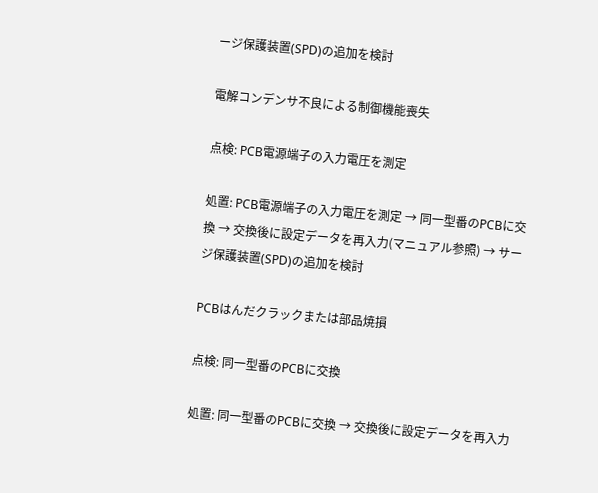ージ保護装置(SPD)の追加を検討

電解コンデンサ不良による制御機能喪失

点検: PCB電源端子の入力電圧を測定

処置: PCB電源端子の入力電圧を測定 → 同一型番のPCBに交換 → 交換後に設定データを再入力(マニュアル参照) → サージ保護装置(SPD)の追加を検討

PCBはんだクラックまたは部品焼損

点検: 同一型番のPCBに交換

処置: 同一型番のPCBに交換 → 交換後に設定データを再入力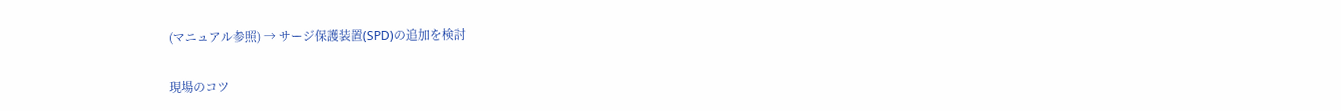(マニュアル参照) → サージ保護装置(SPD)の追加を検討

現場のコツ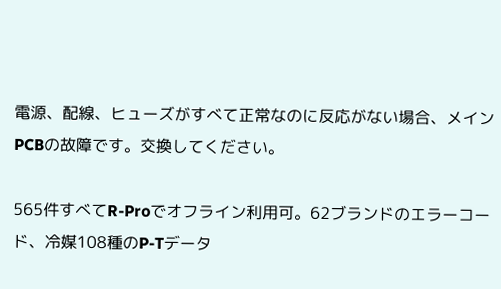電源、配線、ヒューズがすべて正常なのに反応がない場合、メインPCBの故障です。交換してください。

565件すべてR-Proでオフライン利用可。62ブランドのエラーコード、冷媒108種のP-Tデータ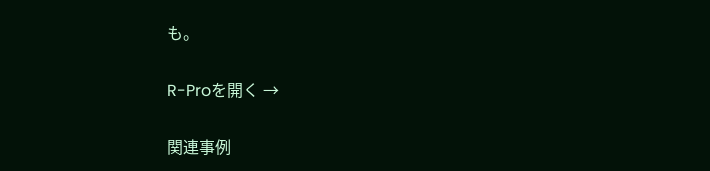も。

R-Proを開く →

関連事例